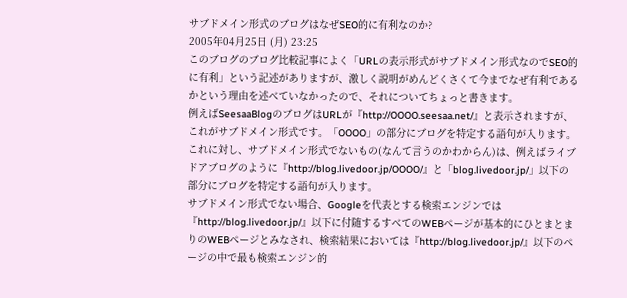サブドメイン形式のブログはなぜSEO的に有利なのか?
2005年04月25日 (月) 23:25
このブログのブログ比較記事によく「URLの表示形式がサブドメイン形式なのでSEO的に有利」という記述がありますが、激しく説明がめんどくさくて今までなぜ有利であるかという理由を述べていなかったので、それについてちょっと書きます。
例えばSeesaaBlogのブログはURLが『http://OOOO.seesaa.net/』と表示されますが、これがサブドメイン形式です。「OOOO」の部分にブログを特定する語句が入ります。
これに対し、サブドメイン形式でないもの(なんて言うのかわからん)は、例えばライブドアブログのように『http://blog.livedoor.jp/OOOO/』と「blog.livedoor.jp/」以下の部分にブログを特定する語句が入ります。
サブドメイン形式でない場合、Googleを代表とする検索エンジンでは『http://blog.livedoor.jp/』以下に付随するすべてのWEBページが基本的にひとまとまりのWEBページとみなされ、検索結果においては『http://blog.livedoor.jp/』以下のページの中で最も検索エンジン的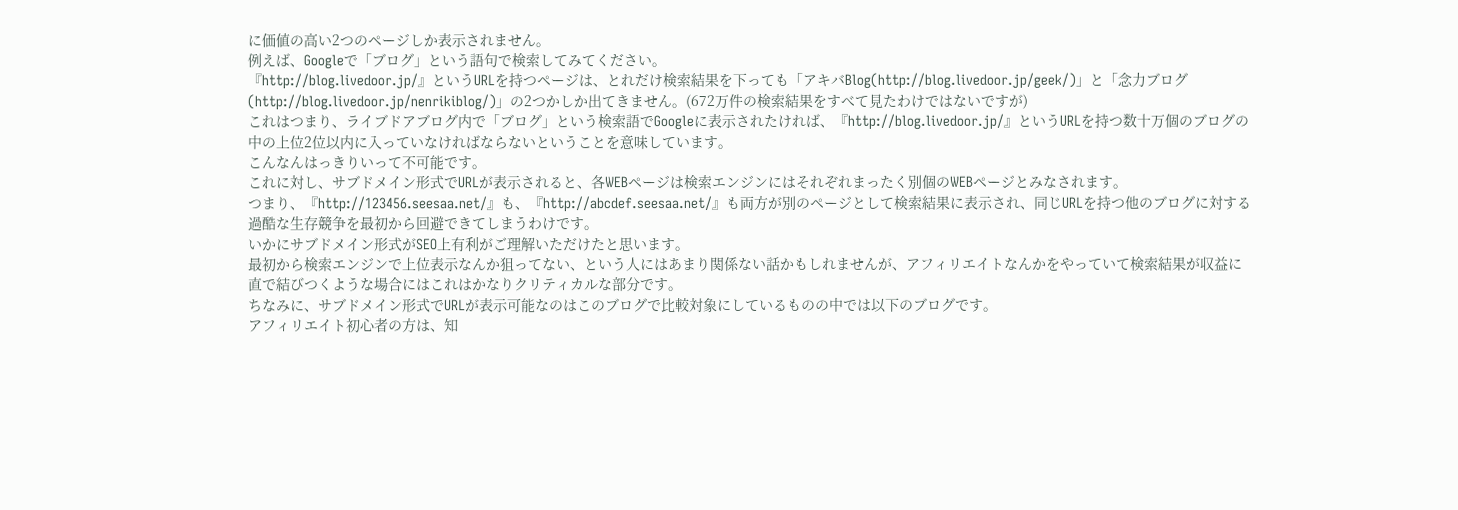に価値の高い2つのページしか表示されません。
例えば、Googleで「ブログ」という語句で検索してみてください。
『http://blog.livedoor.jp/』というURLを持つページは、とれだけ検索結果を下っても「アキバBlog(http://blog.livedoor.jp/geek/)」と「念力ブログ(http://blog.livedoor.jp/nenrikiblog/)」の2つかしか出てきません。(672万件の検索結果をすべて見たわけではないですが)
これはつまり、ライブドアブログ内で「ブログ」という検索語でGoogleに表示されたければ、『http://blog.livedoor.jp/』というURLを持つ数十万個のブログの中の上位2位以内に入っていなければならないということを意味しています。
こんなんはっきりいって不可能です。
これに対し、サブドメイン形式でURLが表示されると、各WEBページは検索エンジンにはそれぞれまったく別個のWEBページとみなされます。
つまり、『http://123456.seesaa.net/』も、『http://abcdef.seesaa.net/』も両方が別のページとして検索結果に表示され、同じURLを持つ他のブログに対する過酷な生存競争を最初から回避できてしまうわけです。
いかにサブドメイン形式がSEO上有利がご理解いただけたと思います。
最初から検索エンジンで上位表示なんか狙ってない、という人にはあまり関係ない話かもしれませんが、アフィリエイトなんかをやっていて検索結果が収益に直で結びつくような場合にはこれはかなりクリティカルな部分です。
ちなみに、サブドメイン形式でURLが表示可能なのはこのブログで比較対象にしているものの中では以下のブログです。
アフィリエイト初心者の方は、知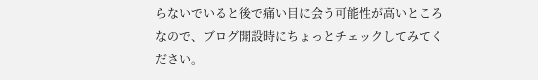らないでいると後で痛い目に会う可能性が高いところなので、ブログ開設時にちょっとチェックしてみてください。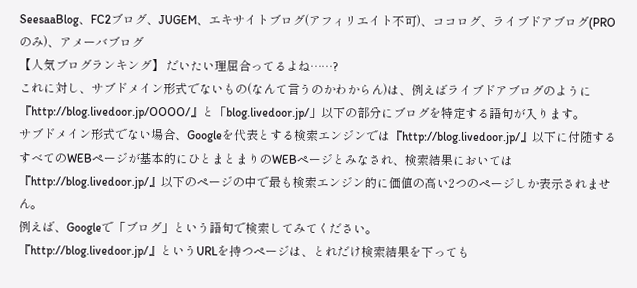SeesaaBlog、FC2ブログ、JUGEM、エキサイトブログ(アフィリエイト不可)、ココログ、ライブドアブログ(PROのみ)、アメーバブログ
【人気ブログランキング】 だいたい理屈合ってるよね……?
これに対し、サブドメイン形式でないもの(なんて言うのかわからん)は、例えばライブドアブログのように『http://blog.livedoor.jp/OOOO/』と「blog.livedoor.jp/」以下の部分にブログを特定する語句が入ります。
サブドメイン形式でない場合、Googleを代表とする検索エンジンでは『http://blog.livedoor.jp/』以下に付随するすべてのWEBページが基本的にひとまとまりのWEBページとみなされ、検索結果においては『http://blog.livedoor.jp/』以下のページの中で最も検索エンジン的に価値の高い2つのページしか表示されません。
例えば、Googleで「ブログ」という語句で検索してみてください。
『http://blog.livedoor.jp/』というURLを持つページは、とれだけ検索結果を下っても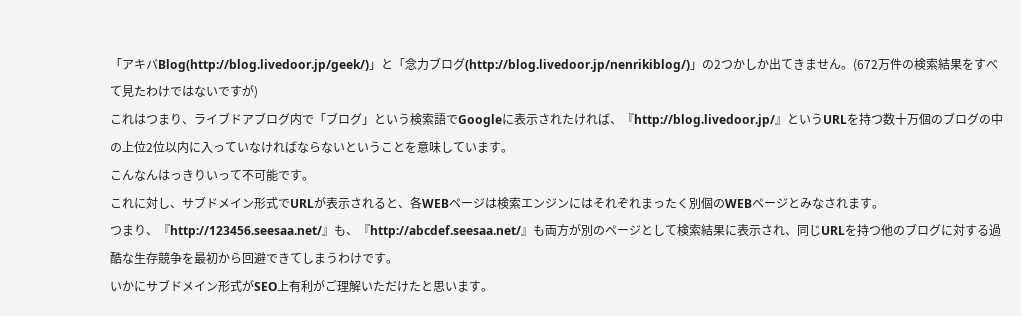「アキバBlog(http://blog.livedoor.jp/geek/)」と「念力ブログ(http://blog.livedoor.jp/nenrikiblog/)」の2つかしか出てきません。(672万件の検索結果をすべて見たわけではないですが)
これはつまり、ライブドアブログ内で「ブログ」という検索語でGoogleに表示されたければ、『http://blog.livedoor.jp/』というURLを持つ数十万個のブログの中の上位2位以内に入っていなければならないということを意味しています。
こんなんはっきりいって不可能です。
これに対し、サブドメイン形式でURLが表示されると、各WEBページは検索エンジンにはそれぞれまったく別個のWEBページとみなされます。
つまり、『http://123456.seesaa.net/』も、『http://abcdef.seesaa.net/』も両方が別のページとして検索結果に表示され、同じURLを持つ他のブログに対する過酷な生存競争を最初から回避できてしまうわけです。
いかにサブドメイン形式がSEO上有利がご理解いただけたと思います。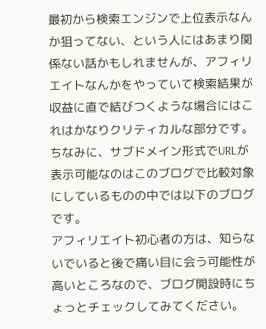最初から検索エンジンで上位表示なんか狙ってない、という人にはあまり関係ない話かもしれませんが、アフィリエイトなんかをやっていて検索結果が収益に直で結びつくような場合にはこれはかなりクリティカルな部分です。
ちなみに、サブドメイン形式でURLが表示可能なのはこのブログで比較対象にしているものの中では以下のブログです。
アフィリエイト初心者の方は、知らないでいると後で痛い目に会う可能性が高いところなので、ブログ開設時にちょっとチェックしてみてください。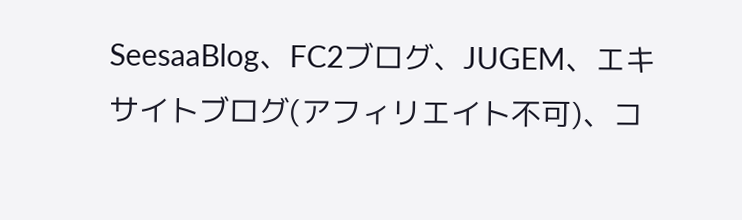SeesaaBlog、FC2ブログ、JUGEM、エキサイトブログ(アフィリエイト不可)、コ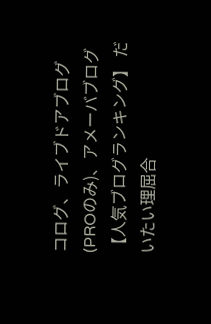コログ、ライブドアブログ(PROのみ)、アメーバブログ
【人気ブログランキング】 だいたい理屈合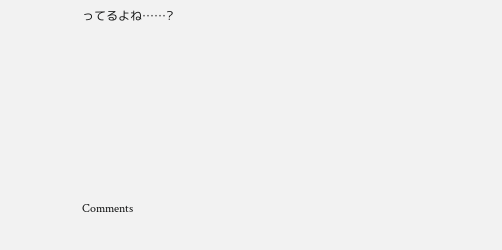ってるよね……?







Comments